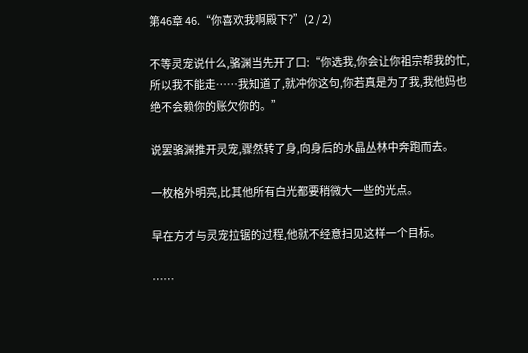第46章 46.“你喜欢我啊殿下?”(2 / 2)

不等灵宠说什么,骆渊当先开了口:“你选我,你会让你祖宗帮我的忙,所以我不能走……我知道了,就冲你这句,你若真是为了我,我他妈也绝不会赖你的账欠你的。”

说罢骆渊推开灵宠,骤然转了身,向身后的水晶丛林中奔跑而去。

一枚格外明亮,比其他所有白光都要稍微大一些的光点。

早在方才与灵宠拉锯的过程,他就不经意扫见这样一个目标。

……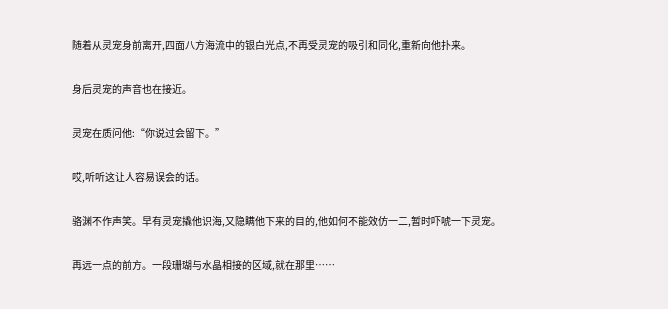随着从灵宠身前离开,四面八方海流中的银白光点,不再受灵宠的吸引和同化,重新向他扑来。

身后灵宠的声音也在接近。

灵宠在质问他:“你说过会留下。”

哎,听听这让人容易误会的话。

骆渊不作声笑。早有灵宠撬他识海,又隐瞒他下来的目的,他如何不能效仿一二,暂时吓唬一下灵宠。

再远一点的前方。一段珊瑚与水晶相接的区域,就在那里……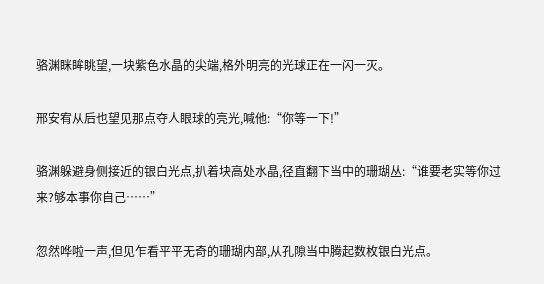骆渊眯眸眺望,一块紫色水晶的尖端,格外明亮的光球正在一闪一灭。

邢安宥从后也望见那点夺人眼球的亮光,喊他:“你等一下!”

骆渊躲避身侧接近的银白光点,扒着块高处水晶,径直翻下当中的珊瑚丛:“谁要老实等你过来?够本事你自己……”

忽然哗啦一声,但见乍看平平无奇的珊瑚内部,从孔隙当中腾起数枚银白光点。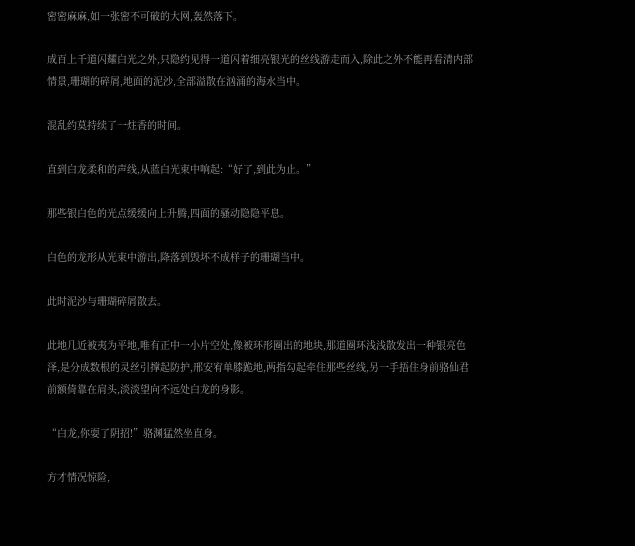密密麻麻,如一张密不可破的大网,轰然落下。

成百上千道闪耀白光之外,只隐约见得一道闪着细亮银光的丝线游走而入,除此之外不能再看清内部情景,珊瑚的碎屑,地面的泥沙,全部溢散在汹涌的海水当中。

混乱约莫持续了一炷香的时间。

直到白龙柔和的声线,从蓝白光束中响起:“好了,到此为止。”

那些银白色的光点缓缓向上升腾,四面的骚动隐隐平息。

白色的龙形从光束中游出,降落到毁坏不成样子的珊瑚当中。

此时泥沙与珊瑚碎屑散去。

此地几近被夷为平地,唯有正中一小片空处,像被环形圈出的地块,那道圈环浅浅散发出一种银亮色泽,是分成数根的灵丝引撑起防护,邢安宥单膝跪地,两指勾起牵住那些丝线,另一手捂住身前骆仙君前额倚靠在肩头,淡淡望向不远处白龙的身影。

“白龙,你耍了阴招!”骆渊猛然坐直身。

方才情况惊险,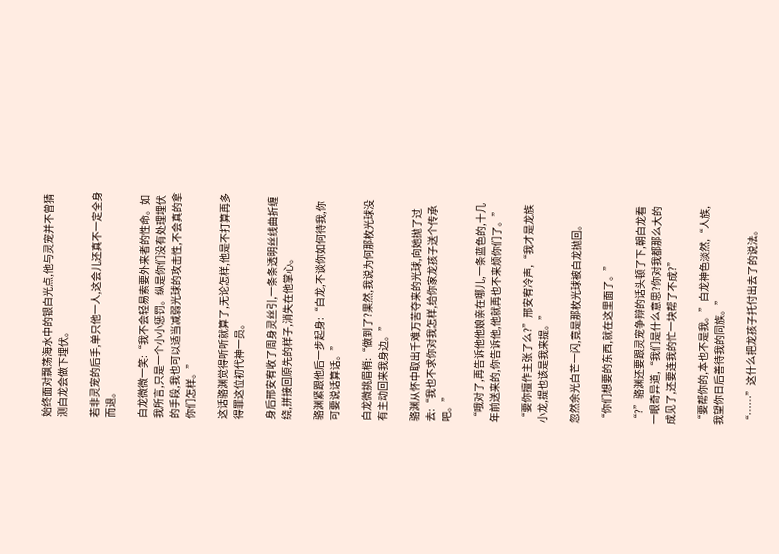始终面对飘荡海水中的银白光点,他与灵宠并不曾猜测白龙会做下埋伏。

若非灵宠的后手,单只他一人,这会儿还真不一定全身而退。

白龙微微一笑:“我不会轻易索要外来者的性命。如我所言,只是一个小小惩罚。纵是你们没有处理埋伏的手段,我也可以适当减弱光球的攻击性,不会真的拿你们怎样。”

这话骆渊觉得听听就算了,无论怎样,他是不打算再多得罪这位初代神一员。

身后邢安宥收了周身灵丝引,一条条透明丝线曲折缠绕,拼接回原先的样子,消失在他掌心。

骆渊紧跟他后一步起身:“白龙,不谈你如何待我,你可要说话算话。”

白龙微挑眉梢:“做到了?果然,我说为何那枚光球没有主动回来我身边。”

骆渊从怀中取出千难万苦夺来的光球,向她抛了过去:“我也不求你对我怎样,给你家龙孩子送个传承吧。”

“哦对了,再告诉他他娘亲在哪儿,一条蓝色的,十几年前送来的,你告诉他,他就再也不来烦你们了。”

“要你擅作主张了么?”邢安宥冷声,“我才是龙族小龙,提也该是我来提。”

忽然余光白芒一闪,竟是那枚光球被白龙抛回。

“你们想要的东西,就在这里面了。”

“?”骆渊还要跟灵宠争辩的话头顿了下,朝白龙看一眼奇异道,“我们是什么意思?你对我都那么大的成见了,还要连我的忙一块帮了不成?”

“要帮你的,本也不是我。”白龙神色淡然,“人族,我望你日后善待我的同族。”

“……”这什么把龙孩子托付出去了的说法。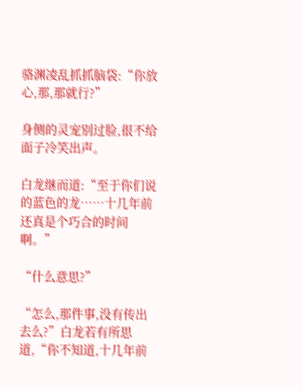骆渊凌乱抓抓脑袋:“你放心,那,那就行?”

身侧的灵宠别过脸,很不给面子冷笑出声。

白龙继而道:“至于你们说的蓝色的龙……十几年前还真是个巧合的时间啊。”

“什么意思?”

“怎么,那件事,没有传出去么?”白龙若有所思道,“你不知道,十几年前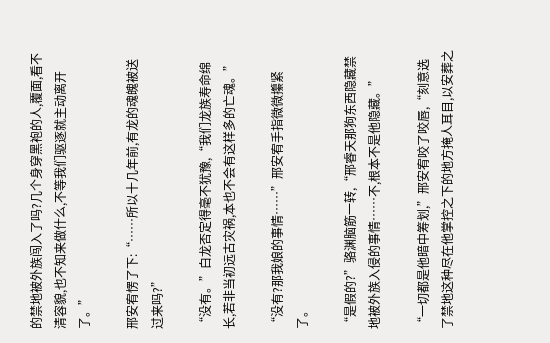的禁地被外族闯入了吗?几个身穿黑袍的人,覆面,看不清容貌,也不知来做什么,不等我们驱逐就主动离开了。”

邢安宥愣了下:“……所以十几年前,有龙的魂魄被送过来吗?”

“没有。”白龙否定得毫不犹豫,“我们龙族寿命绵长,若非当初远古灾祸,本也不会有这样多的亡魂。”

“没有?那我娘的事情……”邢安宥手指微微攥紧了。

“是假的?”骆渊脑筋一转,“邢睿天那狗东西隐藏禁地被外族入侵的事情……不,根本不是他隐藏。”

“一切都是他暗中筹划,”邢安宥咬了咬唇,“刻意选了禁地这种尽在他掌控之下的地方掩人耳目,以安葬之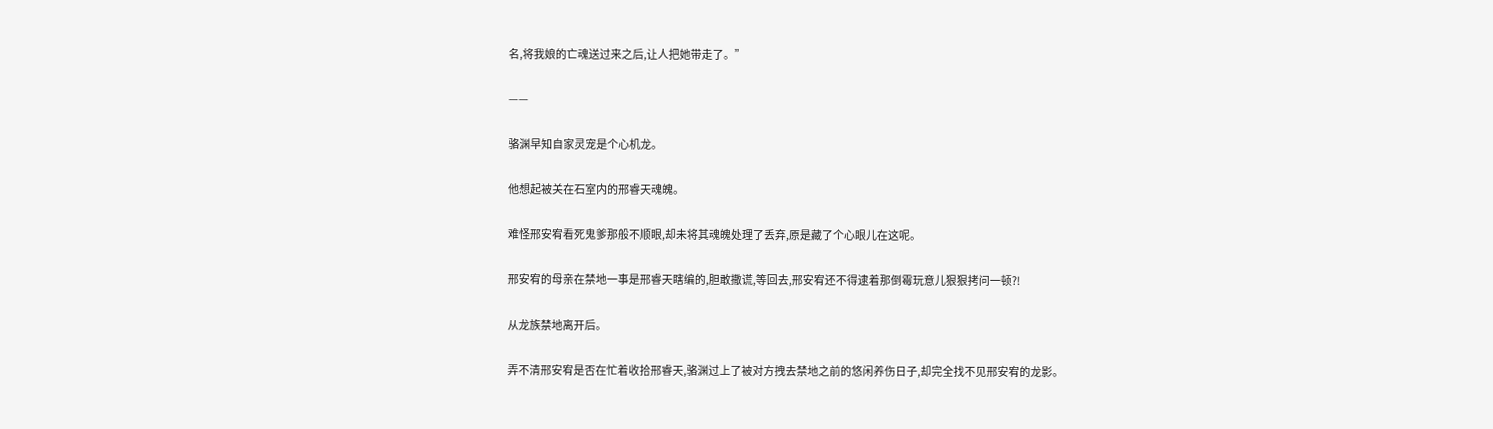名,将我娘的亡魂送过来之后,让人把她带走了。”

——

骆渊早知自家灵宠是个心机龙。

他想起被关在石室内的邢睿天魂魄。

难怪邢安宥看死鬼爹那般不顺眼,却未将其魂魄处理了丢弃,原是藏了个心眼儿在这呢。

邢安宥的母亲在禁地一事是邢睿天瞎编的,胆敢撒谎,等回去,邢安宥还不得逮着那倒霉玩意儿狠狠拷问一顿?!

从龙族禁地离开后。

弄不清邢安宥是否在忙着收拾邢睿天,骆渊过上了被对方拽去禁地之前的悠闲养伤日子,却完全找不见邢安宥的龙影。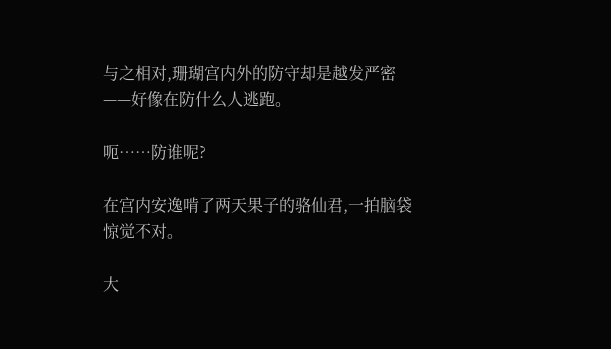与之相对,珊瑚宫内外的防守却是越发严密——好像在防什么人逃跑。

呃……防谁呢?

在宫内安逸啃了两天果子的骆仙君,一拍脑袋惊觉不对。

大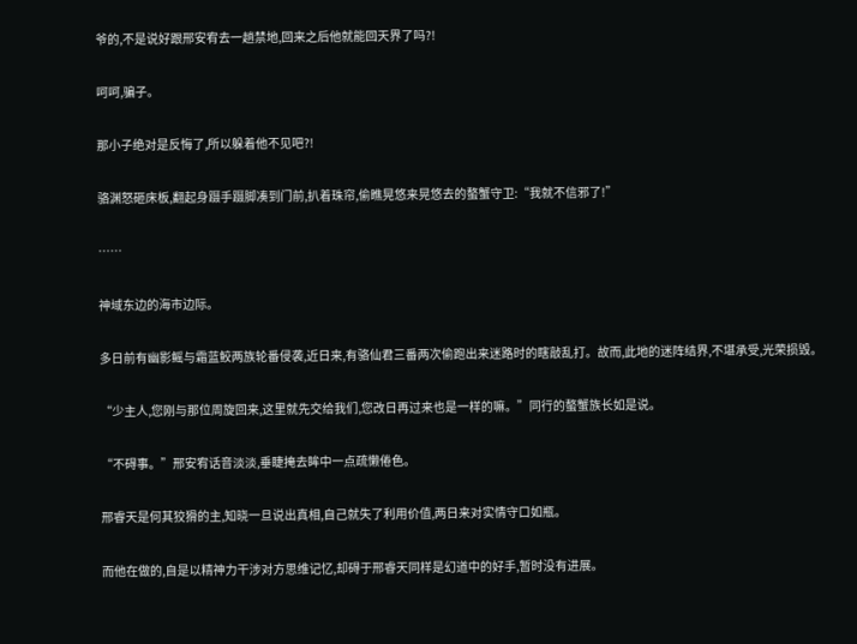爷的,不是说好跟邢安宥去一趟禁地,回来之后他就能回天界了吗?!

呵呵,骗子。

那小子绝对是反悔了,所以躲着他不见吧?!

骆渊怒砸床板,翻起身蹑手蹑脚凑到门前,扒着珠帘,偷瞧晃悠来晃悠去的螯蟹守卫:“我就不信邪了!”

……

神域东边的海市边际。

多日前有幽影鳐与霜蓝鲛两族轮番侵袭,近日来,有骆仙君三番两次偷跑出来迷路时的瞎敲乱打。故而,此地的迷阵结界,不堪承受,光荣损毁。

“少主人,您刚与那位周旋回来,这里就先交给我们,您改日再过来也是一样的嘛。”同行的螯蟹族长如是说。

“不碍事。”邢安宥话音淡淡,垂睫掩去眸中一点疏懒倦色。

邢睿天是何其狡猾的主,知晓一旦说出真相,自己就失了利用价值,两日来对实情守口如瓶。

而他在做的,自是以精神力干涉对方思维记忆,却碍于邢睿天同样是幻道中的好手,暂时没有进展。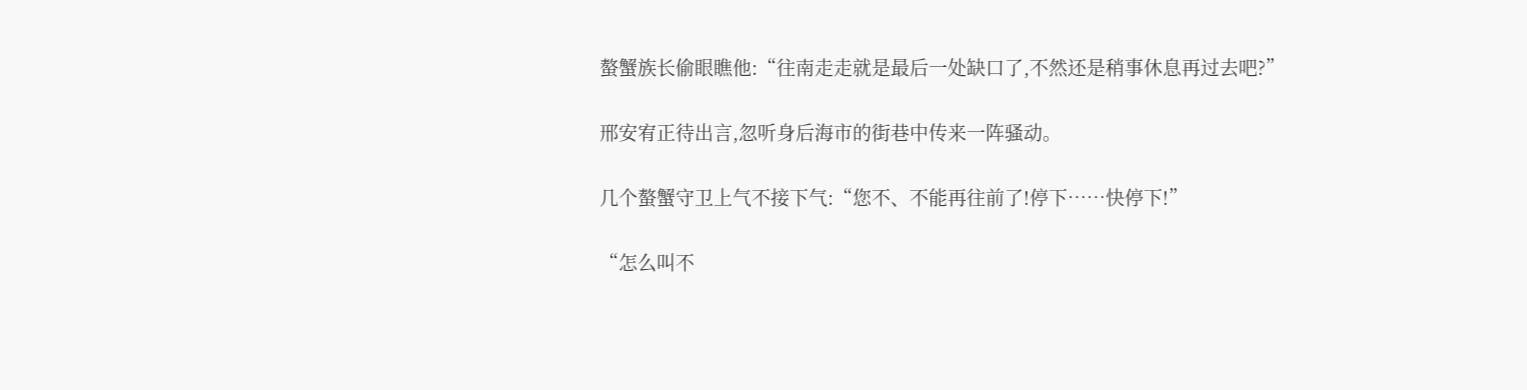螯蟹族长偷眼瞧他:“往南走走就是最后一处缺口了,不然还是稍事休息再过去吧?”

邢安宥正待出言,忽听身后海市的街巷中传来一阵骚动。

几个螯蟹守卫上气不接下气:“您不、不能再往前了!停下……快停下!”

“怎么叫不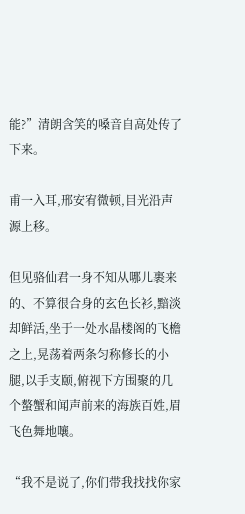能?”清朗含笑的嗓音自高处传了下来。

甫一入耳,邢安宥微顿,目光沿声源上移。

但见骆仙君一身不知从哪儿裹来的、不算很合身的玄色长衫,黯淡却鲜活,坐于一处水晶楼阁的飞檐之上,晃荡着两条匀称修长的小腿,以手支颐,俯视下方围聚的几个螯蟹和闻声前来的海族百姓,眉飞色舞地嚷。

“我不是说了,你们带我找找你家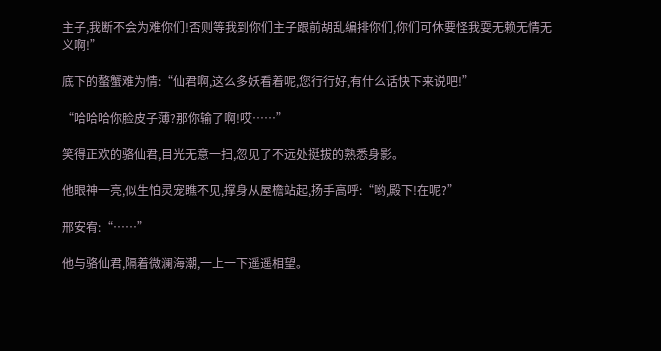主子,我断不会为难你们!否则等我到你们主子跟前胡乱编排你们,你们可休要怪我耍无赖无情无义啊!”

底下的螯蟹难为情:“仙君啊,这么多妖看着呢,您行行好,有什么话快下来说吧!”

“哈哈哈你脸皮子薄?那你输了啊!哎……”

笑得正欢的骆仙君,目光无意一扫,忽见了不远处挺拔的熟悉身影。

他眼神一亮,似生怕灵宠瞧不见,撑身从屋檐站起,扬手高呼:“哟,殿下!在呢?”

邢安宥:“……”

他与骆仙君,隔着微澜海潮,一上一下遥遥相望。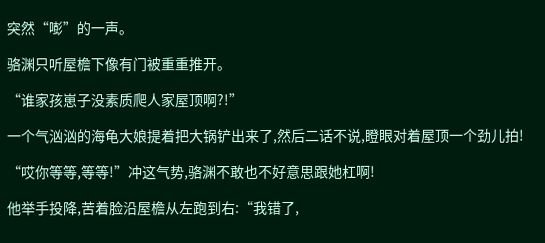突然“嘭”的一声。

骆渊只听屋檐下像有门被重重推开。

“谁家孩崽子没素质爬人家屋顶啊?!”

一个气汹汹的海龟大娘提着把大锅铲出来了,然后二话不说,瞪眼对着屋顶一个劲儿拍!

“哎你等等,等等!”冲这气势,骆渊不敢也不好意思跟她杠啊!

他举手投降,苦着脸沿屋檐从左跑到右:“我错了,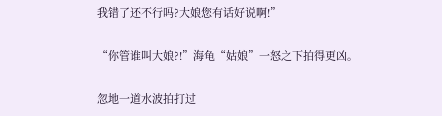我错了还不行吗?大娘您有话好说啊!”

“你管谁叫大娘?!”海龟“姑娘”一怒之下拍得更凶。

忽地一道水波拍打过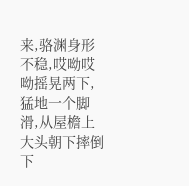来,骆渊身形不稳,哎呦哎呦摇晃两下,猛地一个脚滑,从屋檐上大头朝下摔倒下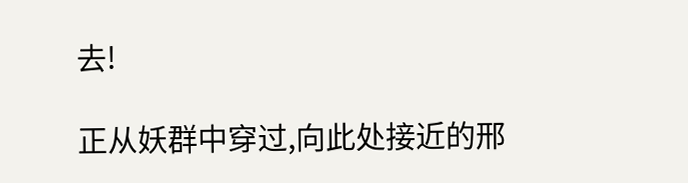去!

正从妖群中穿过,向此处接近的邢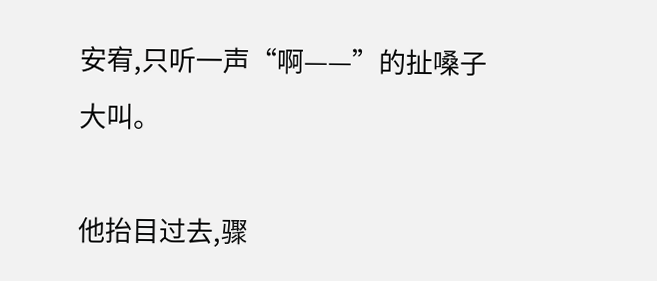安宥,只听一声“啊——”的扯嗓子大叫。

他抬目过去,骤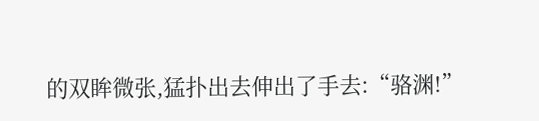的双眸微张,猛扑出去伸出了手去:“骆渊!”